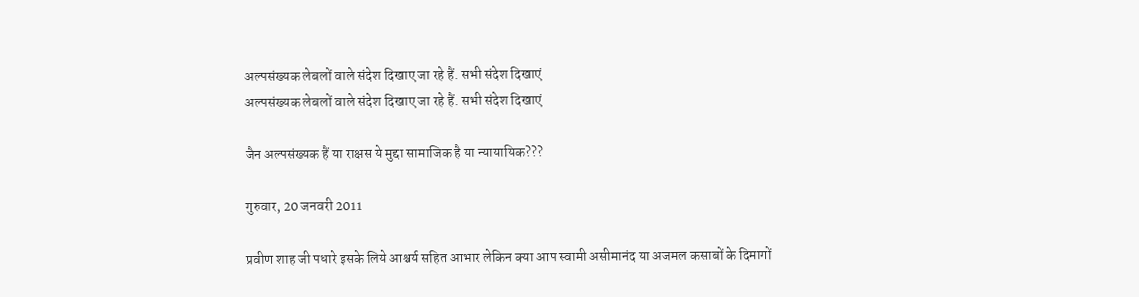अल्पसंख्यक लेबलों वाले संदेश दिखाए जा रहे हैं. सभी संदेश दिखाएं
अल्पसंख्यक लेबलों वाले संदेश दिखाए जा रहे हैं. सभी संदेश दिखाएं

जैन अल्पसंख्यक हैं या राक्षस ये मुद्दा सामाजिक है या न्यायायिक???

गुरुवार, 20 जनवरी 2011

प्रवीण शाह जी पधारे इसके लिये आश्चर्य सहित आभार लेकिन क्या आप स्वामी असीमानंद या अजमल कसाबों के दिमागों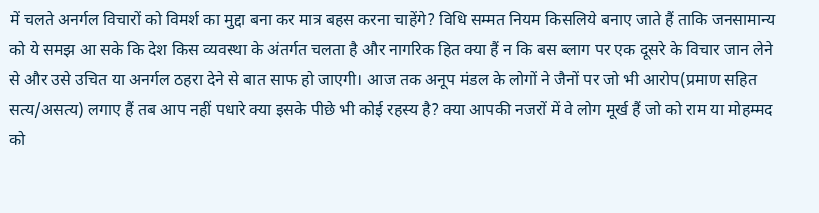में चलते अनर्गल विचारों को विमर्श का मुद्दा बना कर मात्र बहस करना चाहेंगे? विधि सम्मत नियम किसलिये बनाए जाते हैं ताकि जनसामान्य को ये समझ आ सके कि देश किस व्यवस्था के अंतर्गत चलता है और नागरिक हित क्या हैं न कि बस ब्लाग पर एक दूसरे के विचार जान लेने से और उसे उचित या अनर्गल ठहरा देने से बात साफ हो जाएगी। आज तक अनूप मंडल के लोगों ने जैनों पर जो भी आरोप(प्रमाण सहित सत्य/असत्य) लगाए हैं तब आप नहीं पधारे क्या इसके पीछे भी कोई रहस्य है? क्या आपकी नजरों में वे लोग मूर्ख हैं जो को राम या मोहम्मद को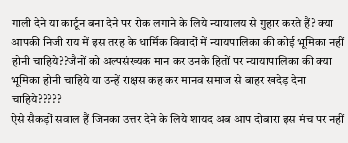गाली देने या कार्टून बना देने पर रोक लगाने के लिये न्यायालय से गुहार करते हैं? क्या आपकी निजी राय में इस तरह के धार्मिक विवादों में न्यायपालिका की कोई भूमिका नहीं होनी चाहिये??जैनों को अल्पसंख्यक मान कर उनके हितों पर न्यायापालिका की क्या भूमिका होनी चाहिये या उन्हें राक्षस कह कर मानव समाज से बाहर खदेड़ देना चाहिये?????
ऐसे सैकड़ों सवाल हैं जिनका उत्तर देने के लिये शायद अब आप दोबारा इस मंच पर नहीं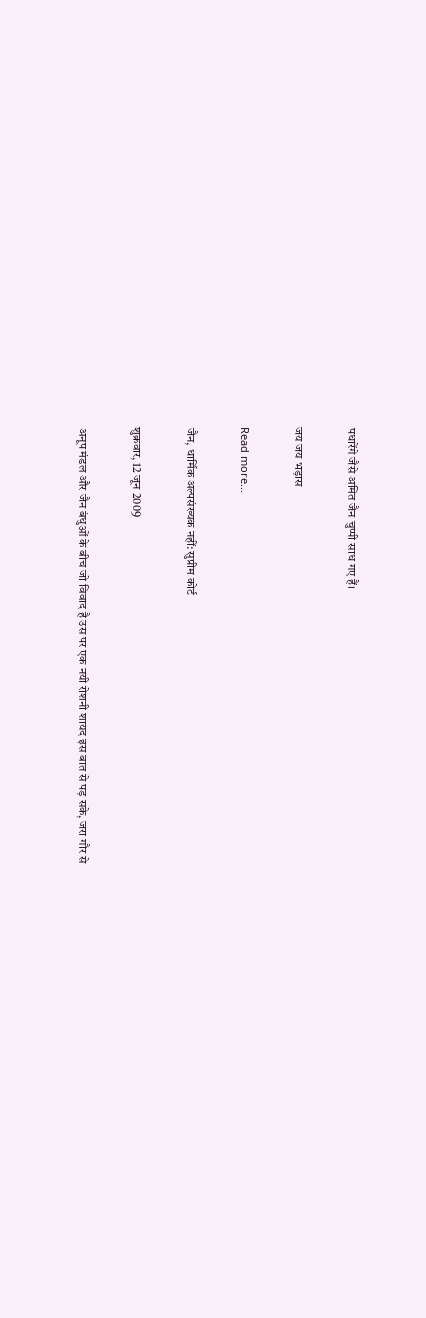पधारेंगे जैसे अमित जैन चुप्पी साध गए हैं।

जय जय भड़ास

Read more...

जैन, धार्मिक अल्पसंख्यक नहीं: सुप्रीम कोर्ट

शुक्रवार, 12 जून 2009

अनूप मंडल और जैन बंधुओं के बीच जो विवाद है उस पर एक नयी रोशनी शायद इस बात से पड़ सके, जरा गौर से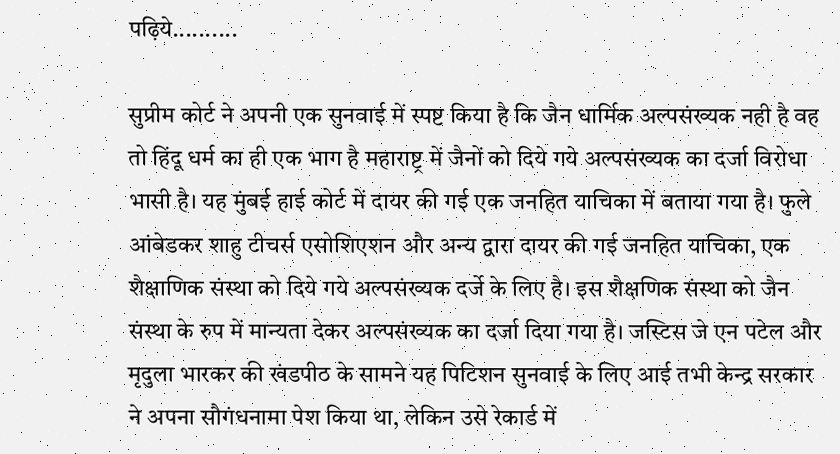पढ़िये..........

सुप्रीम कोर्ट ने अपनी एक सुनवाई में स्पष्ट किया है कि जैन धार्मिक अल्पसंख्यक नही है वह तो हिंदू धर्म का ही एक भाग है महाराष्ट्र में जैनों को दिये गये अल्पसंख्यक का दर्जा विरोधा भासी है। यह मुंबई हाई कोर्ट में दायर की गई एक जनहित याचिका में बताया गया है। फुले आंबेडकर शाहु टीचर्स एसोशिएशन और अन्य द्वारा दायर की गई जनहित याचिका, एक शैक्षाणिक संस्था को दिये गये अल्पसंख्यक दर्जे के लिए है। इस शैक्षणिक संस्था को जैन संस्था के रुप में मान्यता देकर अल्पसंख्यक का दर्जा दिया गया है। जस्टिस जे एन पटेल और मृदुला भारकर की खंडपीठ के सामने यह पिटिशन सुनवाई के लिए आई तभी केन्द्र सरकार ने अपना सौगंधनामा पेश किया था, लेकिन उसे रेकार्ड में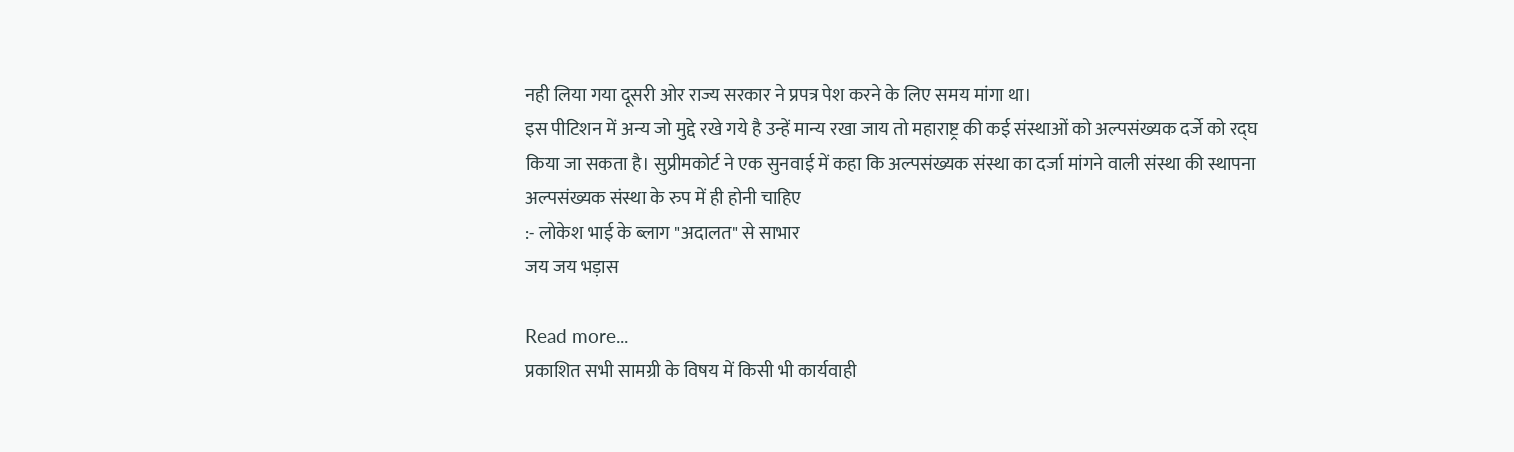नही लिया गया दूसरी ओर राज्य सरकार ने प्रपत्र पेश करने के लिए समय मांगा था।
इस पीटिशन में अन्य जो मुद्दे रखे गये है उन्हें मान्य रखा जाय तो महाराष्ट्र की कई संस्थाओं को अल्पसंख्यक दर्जे को रद्घ किया जा सकता है। सुप्रीमकोर्ट ने एक सुनवाई में कहा कि अल्पसंख्यक संस्था का दर्जा मांगने वाली संस्था की स्थापना अल्पसंख्यक संस्था के रुप में ही होनी चाहिए
:- लोकेश भाई के ब्लाग "अदालत" से साभार
जय जय भड़ास

Read more...
प्रकाशित सभी सामग्री के विषय में किसी भी कार्यवाही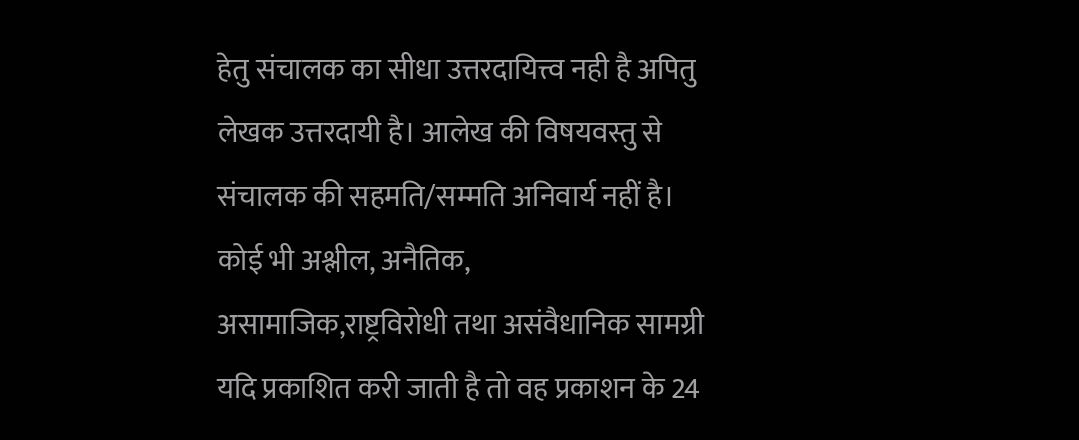हेतु संचालक का सीधा उत्तरदायित्त्व नही है अपितु लेखक उत्तरदायी है। आलेख की विषयवस्तु से संचालक की सहमति/सम्मति अनिवार्य नहीं है। कोई भी अश्लील, अनैतिक, असामाजिक,राष्ट्रविरोधी तथा असंवैधानिक सामग्री यदि प्रकाशित करी जाती है तो वह प्रकाशन के 24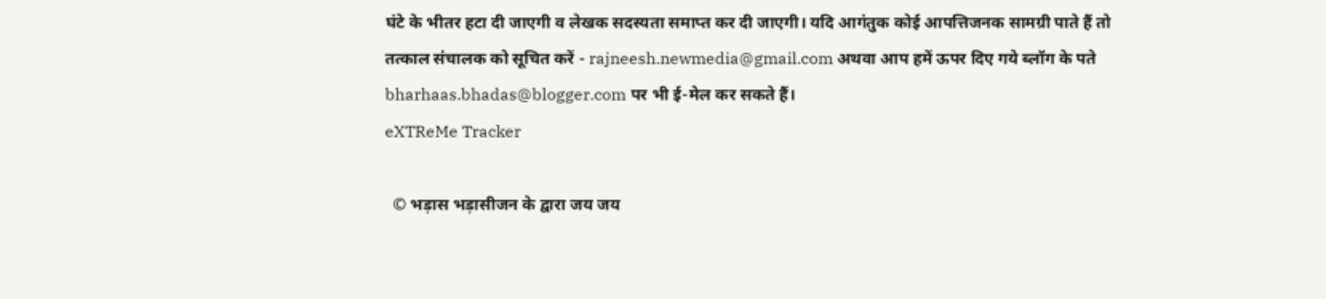घंटे के भीतर हटा दी जाएगी व लेखक सदस्यता समाप्त कर दी जाएगी। यदि आगंतुक कोई आपत्तिजनक सामग्री पाते हैं तो तत्काल संचालक को सूचित करें - rajneesh.newmedia@gmail.com अथवा आप हमें ऊपर दिए गये ब्लॉग के पते bharhaas.bhadas@blogger.com पर भी ई-मेल कर सकते हैं।
eXTReMe Tracker

  © भड़ास भड़ासीजन के द्वारा जय जय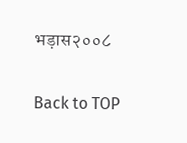भड़ास२००८

Back to TOP